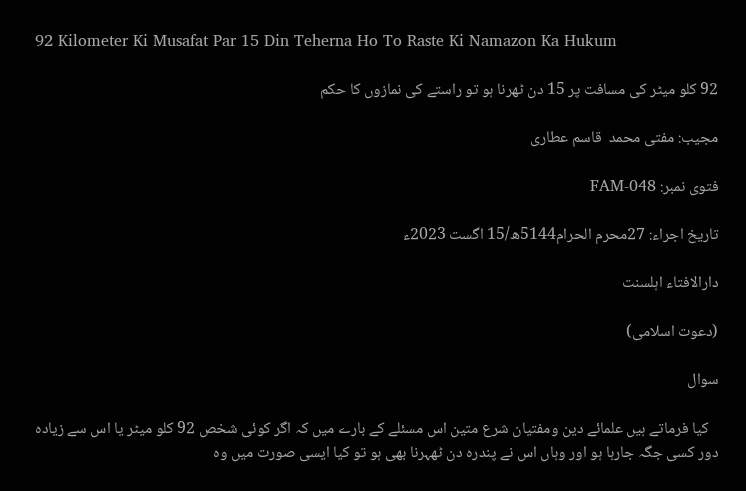92 Kilometer Ki Musafat Par 15 Din Teherna Ho To Raste Ki Namazon Ka Hukum

92 کلو میٹر کی مسافت پر 15 دن ٹھرنا ہو تو راستے کی نمازوں کا حکم

مجیب: مفتی محمد  قاسم عطاری

فتوی نمبر: FAM-048

تاریخ اجراء: 27محرم الحرام5144ھ/15 اگست 2023ء

دارالافتاء اہلسنت

(دعوت اسلامی)

سوال

   کیا فرماتے ہیں علمائے دین ومفتیان شرع متین اس مسئلے کے بارے میں کہ اگر کوئی شخص 92 کلو میٹر یا اس سے زیادہ دور کسی جگہ جارہا ہو اور وہاں اس نے پندرہ دن ٹھہرنا بھی ہو تو کیا ایسی صورت میں وہ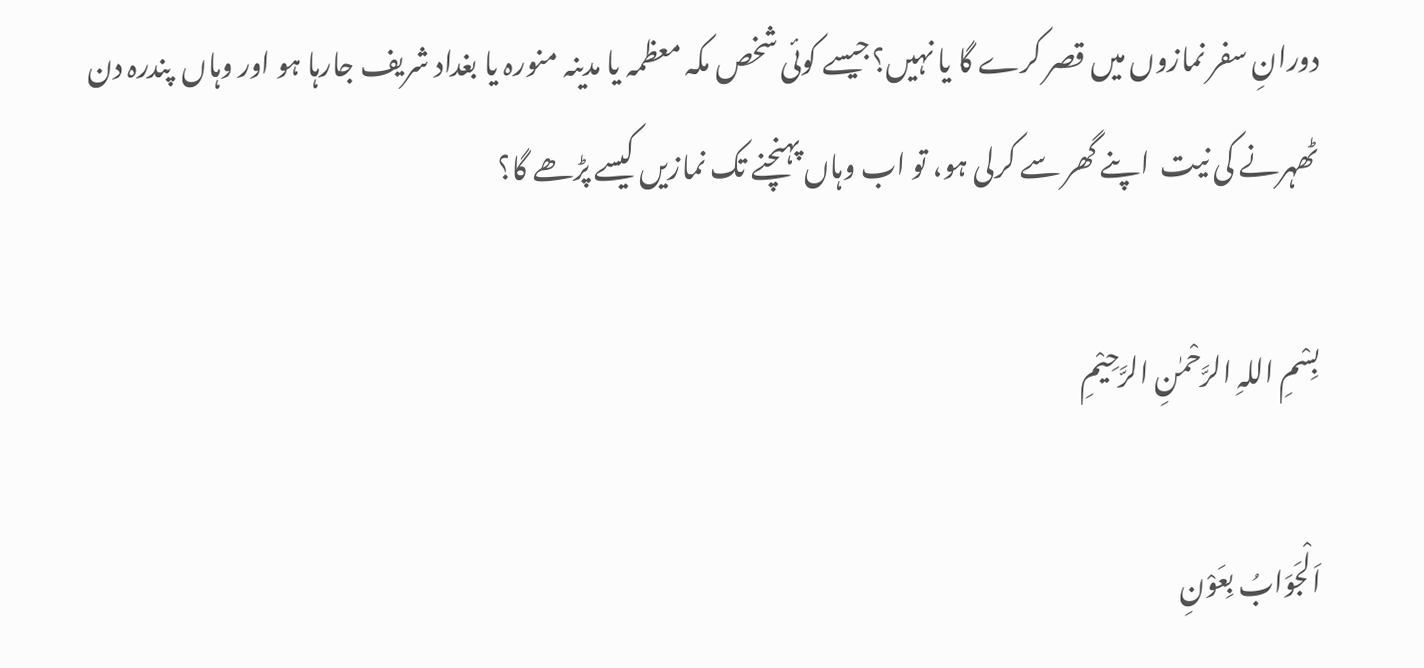دورانِ سفر نمازوں میں قصر کرے گا یا نہیں؟جیسے کوئی شخص مکہ معظمہ یا مدینہ منورہ یا بغداد شریف جارہا ہو اور وہاں  پندرہ دن ٹھہرنے کی نیت  اپنے گھر سے کرلی ہو، تو اب وہاں پہنچنے تک نمازیں کیسے پڑھے گا؟

بِسْمِ اللہِ الرَّحْمٰنِ الرَّحِیْمِ

اَلْجَوَابُ بِعَوْنِ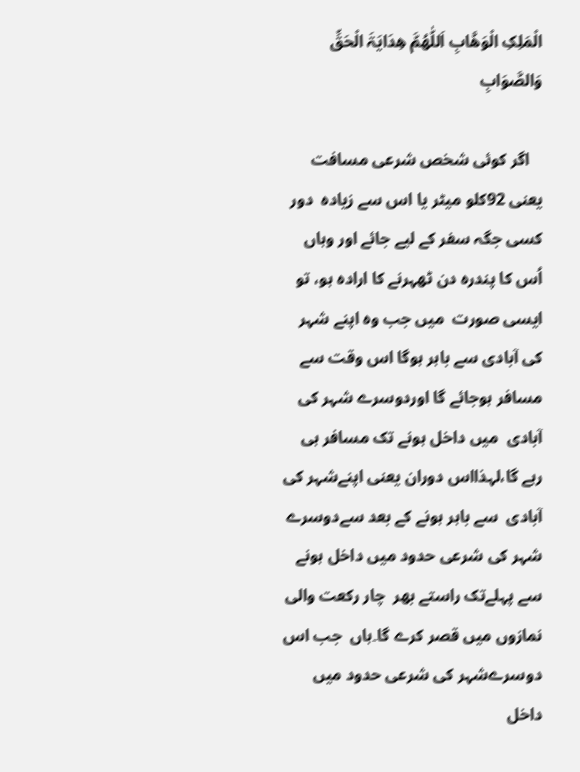الْمَلِکِ الْوَھَّابِ اَللّٰھُمَّ ھِدَایَۃَ الْحَقِّ وَالصَّوَابِ

   اگر کوئی شخص شرعی مسافت یعنی 92کلو میٹر یا اس سے زیادہ  دور کسی جگہ سفر کے لیے جائے اور وہاں اُس کا پندرہ دن ٹھہرنے کا ارادہ ہو، تو ایسی صورت  میں جب وہ اپنے شہر کی آبادی سے باہر ہوگا اس وقت سے مسافر ہوجائے گا اوردوسرے شہر کی آبادی  میں داخل ہونے تک مسافر ہی  رہے گا،لہذااس دوران یعنی اپنےشہر کی آبادی  سے باہر ہونے کے بعد سےدوسرے شہر کی شرعی حدود میں داخل ہونے سے پہلےتک راستے بھر  چار رکعت والی نمازوں میں قصر کرے گا۔ہاں  جب اس  دوسرےشہر کی شرعی حدود میں داخل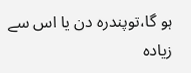ہو گا،توپندرہ دن یا اس سے زیادہ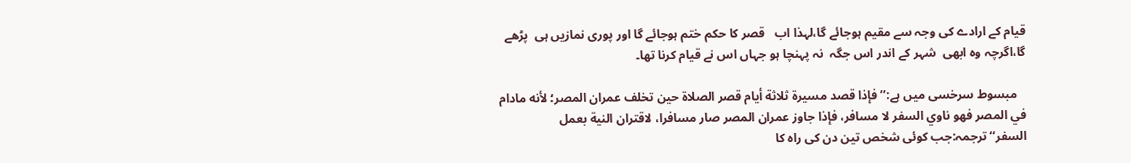قیام کے ارادے کی وجہ سے مقیم ہوجائے گا،لہذا اب   قصر کا حکم ختم ہوجائے گا اور پوری نمازیں ہی  پڑھے گا،اگرچہ وہ ابھی  شہر کے اندر اس جگہ  نہ پہنچا ہو جہاں اس نے قیام کرنا تھا۔

   مبسوط سرخسی میں ہے:’’فإذا قصد مسيرة ثلاثة أيام قصر الصلاة حين تخلف عمران المصر؛ لأنه مادام في المصر فهو ناوي السفر لا مسافر، فإذا جاوز عمران المصر صار مسافرا، لاقتران النية بعمل السفر‘‘ترجمہ:جب کوئی شخص تین دن کی راہ کا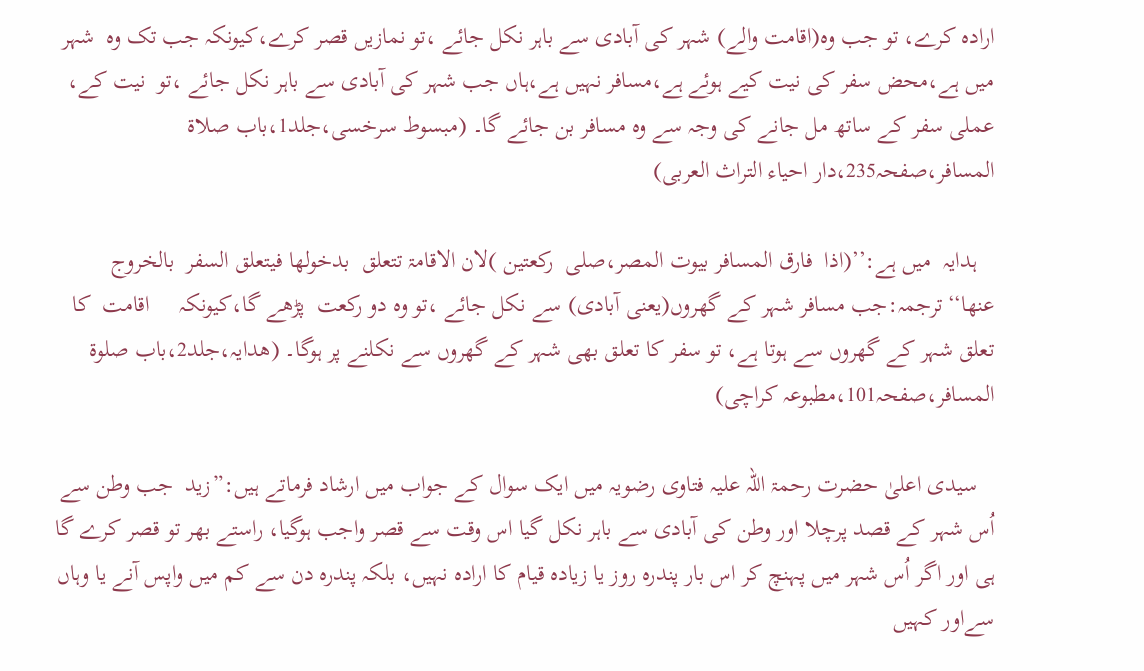ارادہ کرے، تو جب وہ(اقامت والے) شہر کی آبادی سے باہر نکل جائے ،تو نمازیں قصر کرے،کیونکہ جب تک وہ  شہر میں ہے،محض سفر کی نیت کیے ہوئے ہے،مسافر نہیں ہے،ہاں جب شہر کی آبادی سے باہر نکل جائے ،تو  نیت کے، عملی سفر کے ساتھ مل جانے کی وجہ سے وہ مسافر بن جائے گا۔ (مبسوط سرخسی،جلد1،باب صلاۃ المسافر،صفحہ235،دار احیاء التراث العربی)

   ہدایہ  میں ہے:’’(اذا  فارق المسافر بیوت المصر،صلی  رکعتین )لان الاقامۃ تتعلق  بدخولھا فیتعلق السفر  بالخروج عنھا‘‘ترجمہ:جب مسافر شہر کے گھروں(یعنی آبادی) سے نکل جائے ،تو وہ دو رکعت  پڑھے گا،کیونکہ     اقامت  کا تعلق شہر کے گھروں سے ہوتا ہے، تو سفر کا تعلق بھی شہر کے گھروں سے نکلنے پر ہوگا۔ (ھدایہ،جلد2،باب صلوۃ المسافر،صفحہ101،مطبوعہ کراچی)

   سیدی اعلیٰ حضرت رحمۃ اللہ علیہ فتاوی رضویہ میں ایک سوال کے جواب میں ارشاد فرماتے ہیں:”زید  جب وطن سے اُس شہر کے قصد پرچلا اور وطن کی آبادی سے باہر نکل گیا اس وقت سے قصر واجب ہوگیا، راستے بھر تو قصر کرے گا ہی اور اگر اُس شہر میں پہنچ کر اس بار پندرہ روز یا زیادہ قیام کا ارادہ نہیں، بلکہ پندرہ دن سے کم میں واپس آنے یا وہاں سےاور کہیں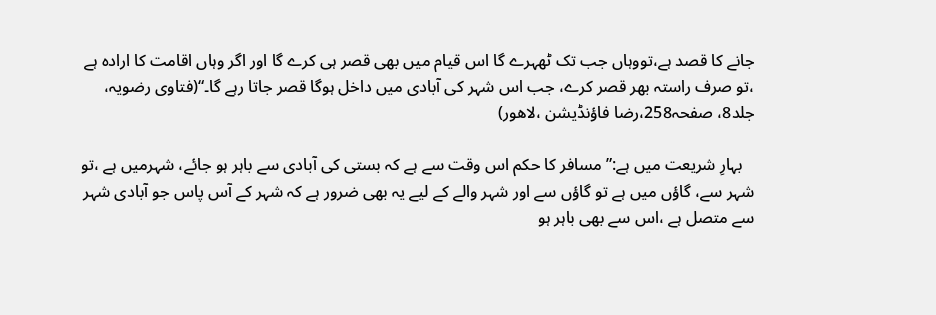جانے کا قصد ہے،تووہاں جب تک ٹھہرے گا اس قیام میں بھی قصر ہی کرے گا اور اگر وہاں اقامت کا ارادہ ہے ،تو صرف راستہ بھر قصر کرے، جب اس شہر کی آبادی میں داخل ہوگا قصر جاتا رہے گا۔“(فتاوی رضویہ، جلد8، صفحہ258،رضا فاؤنڈیشن ،لاھور)

   بہارِ شریعت میں ہے:”مسافر کا حکم اس وقت سے ہے کہ بستی کی آبادی سے باہر ہو جائے، شہرمیں ہے ،تو شہر سے، گاؤں میں ہے تو گاؤں سے اور شہر والے کے ليے یہ بھی ضرور ہے کہ شہر کے آس پاس جو آبادی شہر سے متصل ہے ،اس سے بھی باہر ہو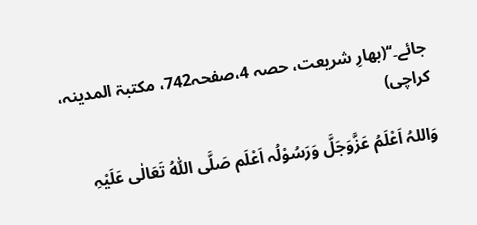جائے۔‘‘(بھارِ شریعت، حصہ 4،صفحہ742، مکتبۃ المدینہ، کراچی)

وَاللہُ اَعْلَمُ عَزَّوَجَلَّ وَرَسُوْلُہ اَعْلَم صَلَّی اللّٰہُ تَعَالٰی عَلَیْہِ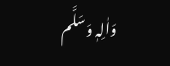وَاٰلِہٖ وَسَلَّم